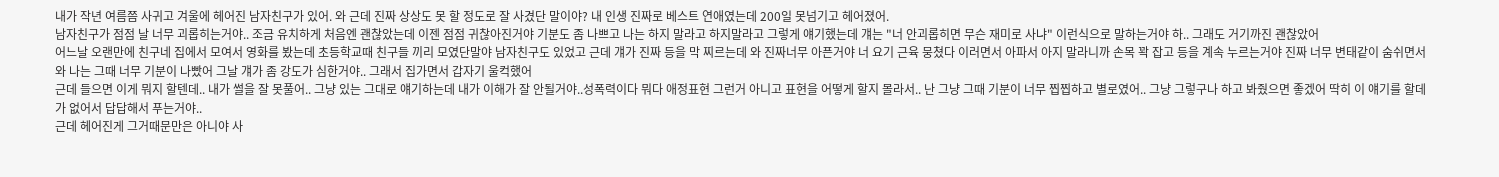내가 작년 여름쯤 사귀고 겨울에 헤어진 남자친구가 있어. 와 근데 진짜 상상도 못 할 정도로 잘 사겼단 말이야? 내 인생 진짜로 베스트 연애였는데 200일 못넘기고 헤어졌어.
남자친구가 점점 날 너무 괴롭히는거야.. 조금 유치하게 처음엔 괜찮았는데 이젠 점점 귀찮아진거야 기분도 좀 나쁘고 나는 하지 말라고 하지말라고 그렇게 얘기했는데 걔는 "너 안괴롭히면 무슨 재미로 사냐" 이런식으로 말하는거야 하.. 그래도 거기까진 괜찮았어
어느날 오랜만에 친구네 집에서 모여서 영화를 봤는데 초등학교때 친구들 끼리 모였단말야 남자친구도 있었고 근데 걔가 진짜 등을 막 찌르는데 와 진짜너무 아픈거야 너 요기 근육 뭉쳤다 이러면서 아파서 아지 말라니까 손목 꽉 잡고 등을 계속 누르는거야 진짜 너무 변태같이 숨쉬면서 와 나는 그때 너무 기분이 나빴어 그날 걔가 좀 강도가 심한거야.. 그래서 집가면서 갑자기 울컥했어
근데 들으면 이게 뭐지 할텐데.. 내가 썰을 잘 못풀어.. 그냥 있는 그대로 얘기하는데 내가 이해가 잘 안될거야..성폭력이다 뭐다 애정표현 그런거 아니고 표현을 어떻게 할지 몰라서.. 난 그냥 그때 기분이 너무 찝찝하고 별로였어.. 그냥 그렇구나 하고 봐줬으면 좋겠어 딱히 이 얘기를 할데가 없어서 답답해서 푸는거야..
근데 헤어진게 그거때문만은 아니야 사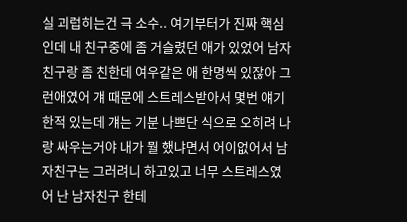실 괴럽히는건 극 소수.. 여기부터가 진짜 핵심인데 내 친구중에 좀 거슬렸던 애가 있었어 남자친구랑 좀 친한데 여우같은 애 한명씩 있잖아 그런애였어 걔 때문에 스트레스받아서 몇번 얘기한적 있는데 걔는 기분 나쁘단 식으로 오히려 나랑 싸우는거야 내가 뭘 했냐면서 어이없어서 남자친구는 그러려니 하고있고 너무 스트레스였어 난 남자친구 한테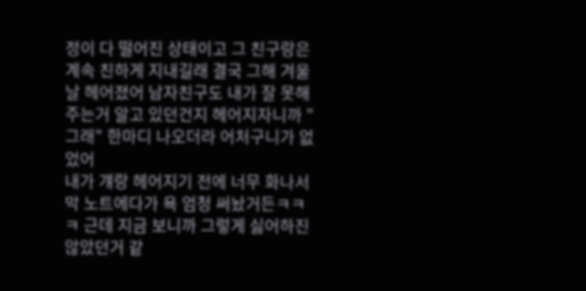정이 다 떨어진 상태이고 그 친구랑은 계속 친하게 지내길래 결국 그해 겨울날 헤어졌어 남자친구도 내가 잘 못해주는거 알고 있던건지 헤어지자니까 "그래" 한마디 나오더라 어처구니가 없었어
내가 걔랑 헤어지기 전에 너무 화나서 막 노트에다가 욕 엄청 써놨거든ㅋㅋㅋ 근데 지금 보니까 그렇게 싫어하진 않았던거 같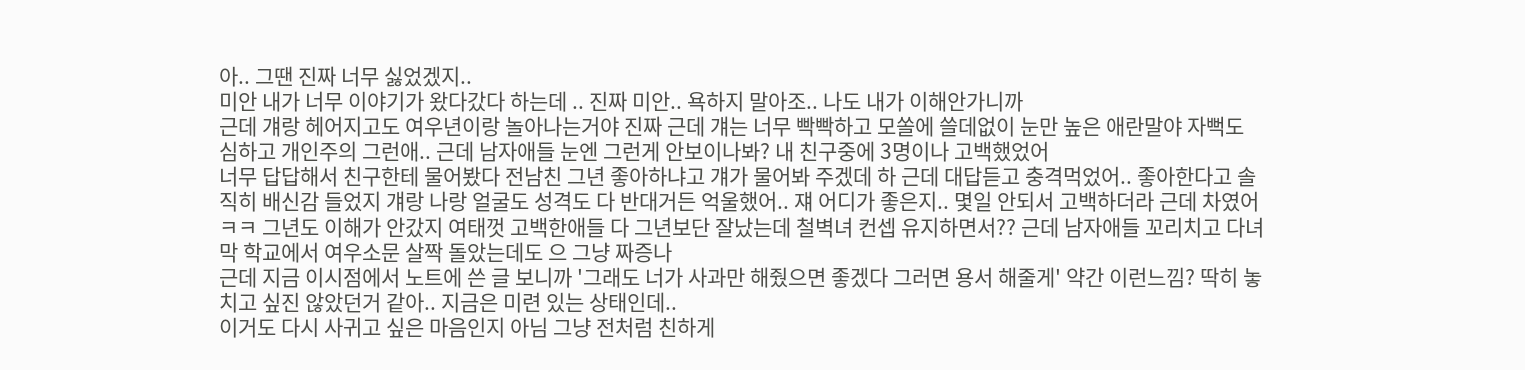아.. 그땐 진짜 너무 싫었겠지..
미안 내가 너무 이야기가 왔다갔다 하는데 .. 진짜 미안.. 욕하지 말아조.. 나도 내가 이해안가니까
근데 걔랑 헤어지고도 여우년이랑 놀아나는거야 진짜 근데 걔는 너무 빡빡하고 모쏠에 쓸데없이 눈만 높은 애란말야 자뻑도 심하고 개인주의 그런애.. 근데 남자애들 눈엔 그런게 안보이나봐? 내 친구중에 3명이나 고백했었어
너무 답답해서 친구한테 물어봤다 전남친 그년 좋아하냐고 걔가 물어봐 주겠데 하 근데 대답듣고 충격먹었어.. 좋아한다고 솔직히 배신감 들었지 걔랑 나랑 얼굴도 성격도 다 반대거든 억울했어.. 쟤 어디가 좋은지.. 몇일 안되서 고백하더라 근데 차였어ㅋㅋ 그년도 이해가 안갔지 여태껏 고백한애들 다 그년보단 잘났는데 철벽녀 컨셉 유지하면서?? 근데 남자애들 꼬리치고 다녀 막 학교에서 여우소문 살짝 돌았는데도 으 그냥 짜증나
근데 지금 이시점에서 노트에 쓴 글 보니까 '그래도 너가 사과만 해줬으면 좋겠다 그러면 용서 해줄게' 약간 이런느낌? 딱히 놓치고 싶진 않았던거 같아.. 지금은 미련 있는 상태인데..
이거도 다시 사귀고 싶은 마음인지 아님 그냥 전처럼 친하게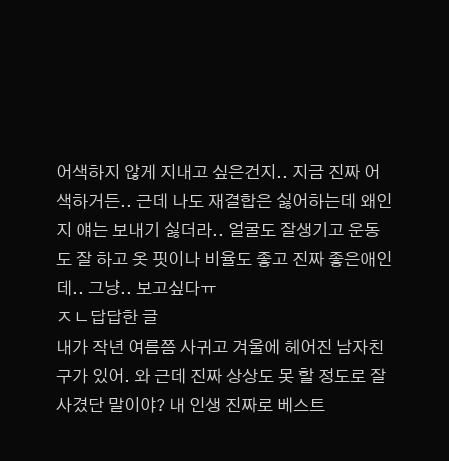어색하지 않게 지내고 싶은건지.. 지금 진짜 어색하거든.. 근데 나도 재결합은 싫어하는데 왜인지 얘는 보내기 싫더라.. 얼굴도 잘생기고 운동도 잘 하고 옷 핏이나 비율도 좋고 진짜 좋은애인데.. 그냥.. 보고싶다ㅠ
ㅈㄴ답답한 글
내가 작년 여름쯤 사귀고 겨울에 헤어진 남자친구가 있어. 와 근데 진짜 상상도 못 할 정도로 잘 사겼단 말이야? 내 인생 진짜로 베스트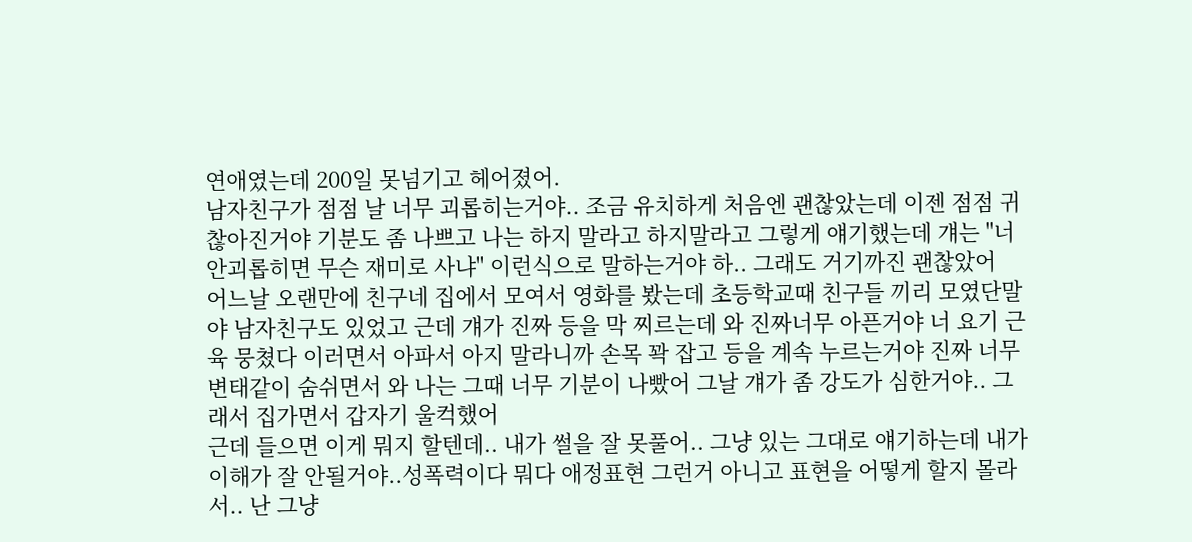연애였는데 200일 못넘기고 헤어졌어.
남자친구가 점점 날 너무 괴롭히는거야.. 조금 유치하게 처음엔 괜찮았는데 이젠 점점 귀찮아진거야 기분도 좀 나쁘고 나는 하지 말라고 하지말라고 그렇게 얘기했는데 걔는 "너 안괴롭히면 무슨 재미로 사냐" 이런식으로 말하는거야 하.. 그래도 거기까진 괜찮았어
어느날 오랜만에 친구네 집에서 모여서 영화를 봤는데 초등학교때 친구들 끼리 모였단말야 남자친구도 있었고 근데 걔가 진짜 등을 막 찌르는데 와 진짜너무 아픈거야 너 요기 근육 뭉쳤다 이러면서 아파서 아지 말라니까 손목 꽉 잡고 등을 계속 누르는거야 진짜 너무 변태같이 숨쉬면서 와 나는 그때 너무 기분이 나빴어 그날 걔가 좀 강도가 심한거야.. 그래서 집가면서 갑자기 울컥했어
근데 들으면 이게 뭐지 할텐데.. 내가 썰을 잘 못풀어.. 그냥 있는 그대로 얘기하는데 내가 이해가 잘 안될거야..성폭력이다 뭐다 애정표현 그런거 아니고 표현을 어떻게 할지 몰라서.. 난 그냥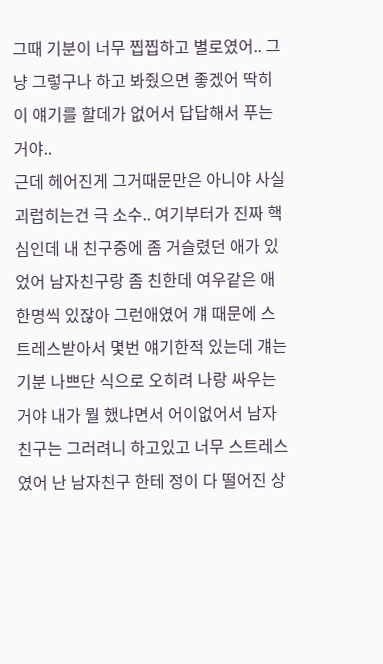그때 기분이 너무 찝찝하고 별로였어.. 그냥 그렇구나 하고 봐줬으면 좋겠어 딱히 이 얘기를 할데가 없어서 답답해서 푸는거야..
근데 헤어진게 그거때문만은 아니야 사실 괴럽히는건 극 소수.. 여기부터가 진짜 핵심인데 내 친구중에 좀 거슬렸던 애가 있었어 남자친구랑 좀 친한데 여우같은 애 한명씩 있잖아 그런애였어 걔 때문에 스트레스받아서 몇번 얘기한적 있는데 걔는 기분 나쁘단 식으로 오히려 나랑 싸우는거야 내가 뭘 했냐면서 어이없어서 남자친구는 그러려니 하고있고 너무 스트레스였어 난 남자친구 한테 정이 다 떨어진 상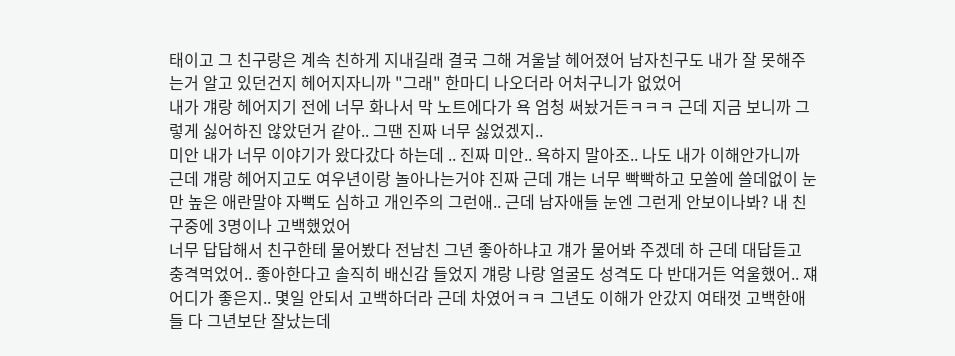태이고 그 친구랑은 계속 친하게 지내길래 결국 그해 겨울날 헤어졌어 남자친구도 내가 잘 못해주는거 알고 있던건지 헤어지자니까 "그래" 한마디 나오더라 어처구니가 없었어
내가 걔랑 헤어지기 전에 너무 화나서 막 노트에다가 욕 엄청 써놨거든ㅋㅋㅋ 근데 지금 보니까 그렇게 싫어하진 않았던거 같아.. 그땐 진짜 너무 싫었겠지..
미안 내가 너무 이야기가 왔다갔다 하는데 .. 진짜 미안.. 욕하지 말아조.. 나도 내가 이해안가니까
근데 걔랑 헤어지고도 여우년이랑 놀아나는거야 진짜 근데 걔는 너무 빡빡하고 모쏠에 쓸데없이 눈만 높은 애란말야 자뻑도 심하고 개인주의 그런애.. 근데 남자애들 눈엔 그런게 안보이나봐? 내 친구중에 3명이나 고백했었어
너무 답답해서 친구한테 물어봤다 전남친 그년 좋아하냐고 걔가 물어봐 주겠데 하 근데 대답듣고 충격먹었어.. 좋아한다고 솔직히 배신감 들었지 걔랑 나랑 얼굴도 성격도 다 반대거든 억울했어.. 쟤 어디가 좋은지.. 몇일 안되서 고백하더라 근데 차였어ㅋㅋ 그년도 이해가 안갔지 여태껏 고백한애들 다 그년보단 잘났는데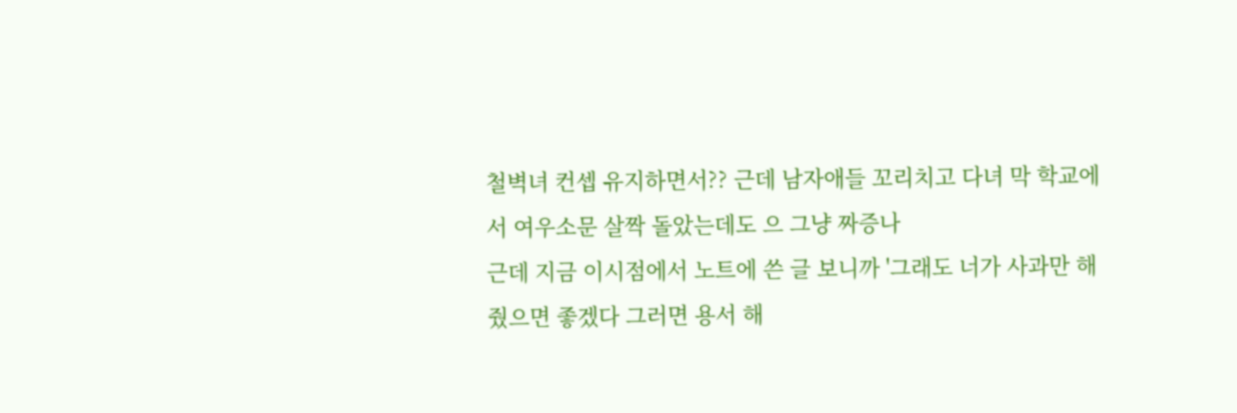철벽녀 컨셉 유지하면서?? 근데 남자애들 꼬리치고 다녀 막 학교에서 여우소문 살짝 돌았는데도 으 그냥 짜증나
근데 지금 이시점에서 노트에 쓴 글 보니까 '그래도 너가 사과만 해줬으면 좋겠다 그러면 용서 해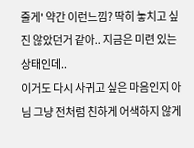줄게' 약간 이런느낌? 딱히 놓치고 싶진 않았던거 같아.. 지금은 미련 있는 상태인데..
이거도 다시 사귀고 싶은 마음인지 아님 그냥 전처럼 친하게 어색하지 않게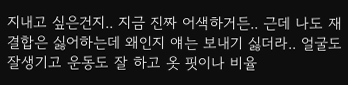지내고 싶은건지.. 지금 진짜 어색하거든.. 근데 나도 재결합은 싫어하는데 왜인지 얘는 보내기 싫더라.. 얼굴도 잘생기고 운동도 잘 하고 옷 핏이나 비율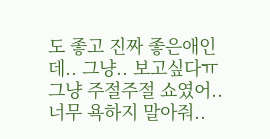도 좋고 진짜 좋은애인데.. 그냥.. 보고싶다ㅠ
그냥 주절주절 쇼였어.. 너무 욕하지 말아줘..